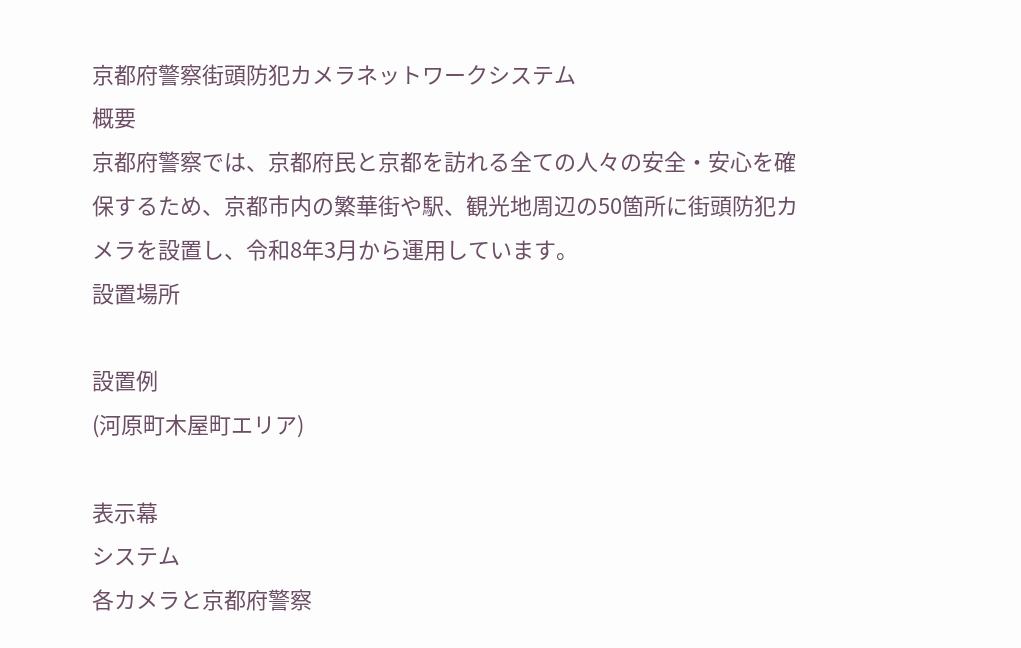京都府警察街頭防犯カメラネットワークシステム
概要
京都府警察では、京都府民と京都を訪れる全ての人々の安全・安心を確保するため、京都市内の繁華街や駅、観光地周辺の50箇所に街頭防犯カメラを設置し、令和8年3月から運用しています。
設置場所

設置例
(河原町木屋町エリア)

表示幕
システム
各カメラと京都府警察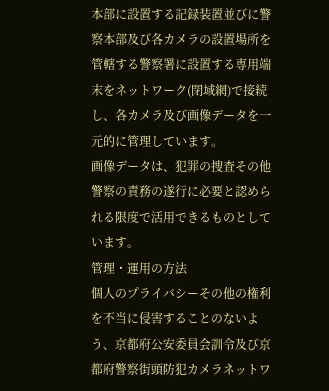本部に設置する記録装置並びに警察本部及び各カメラの設置場所を管轄する警察署に設置する専用端末をネットワーク(閉域網)で接続し、各カメラ及び画像データを一元的に管理しています。
画像データは、犯罪の捜査その他警察の責務の遂行に必要と認められる限度で活用できるものとしています。
管理・運用の方法
個人のプライバシーその他の権利を不当に侵害することのないよう、京都府公安委員会訓令及び京都府警察街頭防犯カメラネットワ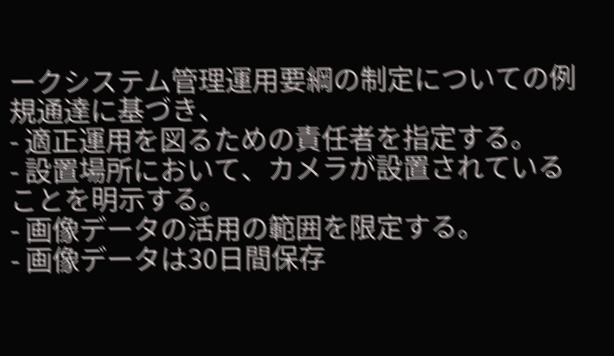ークシステム管理運用要綱の制定についての例規通達に基づき、
- 適正運用を図るための責任者を指定する。
- 設置場所において、カメラが設置されていることを明示する。
- 画像データの活用の範囲を限定する。
- 画像データは30日間保存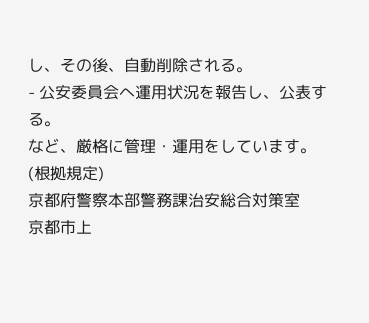し、その後、自動削除される。
- 公安委員会へ運用状況を報告し、公表する。
など、厳格に管理・運用をしています。
(根拠規定)
京都府警察本部警務課治安総合対策室
京都市上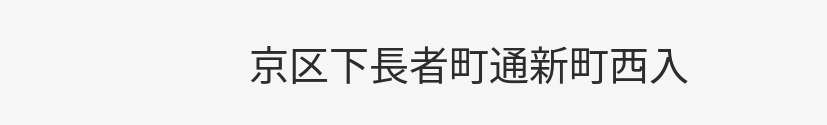京区下長者町通新町西入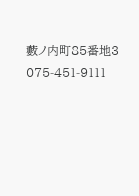藪ノ内町85番地3
075-451-9111